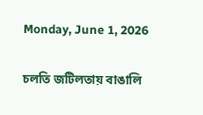Monday, June 1, 2026

চলতি জটিলতায় বাঙালি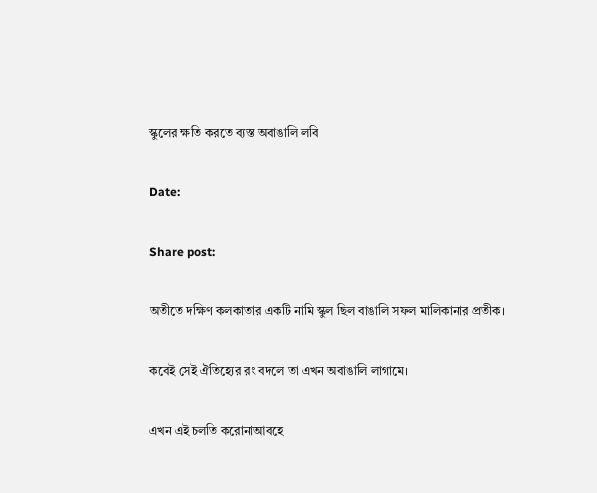স্কুলের ক্ষতি করতে ব্যস্ত অবাঙালি লবি

Date:

Share post:

অতীতে দক্ষিণ কলকাতার একটি নামি স্কুল ছিল বাঙালি সফল মালিকানার প্রতীক।

কবেই সেই ঐতিহ্যের রং বদলে তা এখন অবাঙালি লাগামে।

এখন এই চলতি করোনাআবহে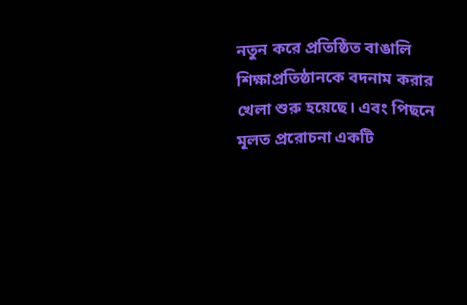নতুন করে প্রতিষ্ঠিত বাঙালি শিক্ষাপ্রতিষ্ঠানকে বদনাম করার খেলা শুরু হয়েছে। এবং পিছনে মূলত প্ররোচনা একটি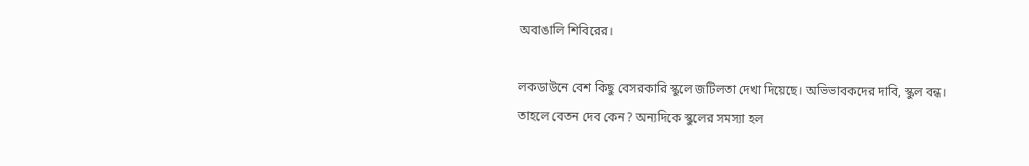অবাঙালি শিবিরের।

লকডাউনে বেশ কিছু বেসরকারি স্কুলে জটিলতা দেখা দিয়েছে। অভিভাবকদের দাবি, স্কুল বন্ধ। তাহলে বেতন দেব কেন? অন্যদিকে স্কুলের সমস্যা হল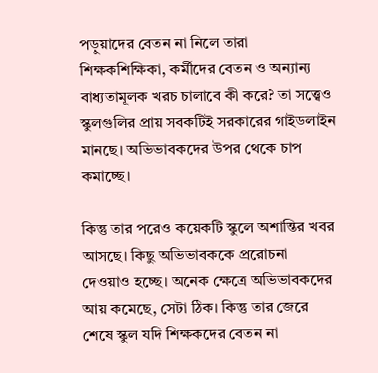পড়ুয়াদের বেতন না নিলে তারা শিক্ষকশিক্ষিকা, কর্মীদের বেতন ও অন্যান্য বাধ্যতামূলক খরচ চালাবে কী করে? তা সত্ত্বেও স্কুলগুলির প্রায় সবকটিই সরকারের গাইডলাইন মানছে। অভিভাবকদের উপর থেকে চাপ কমাচ্ছে।

কিন্তু তার পরেও কয়েকটি স্কুলে অশান্তির খবর আসছে। কিছু অভিভাবককে প্ররোচনা দেওয়াও হচ্ছে। অনেক ক্ষেত্রে অভিভাবকদের আয় কমেছে, সেটা ঠিক। কিন্তু তার জেরে শেষে স্কুল যদি শিক্ষকদের বেতন না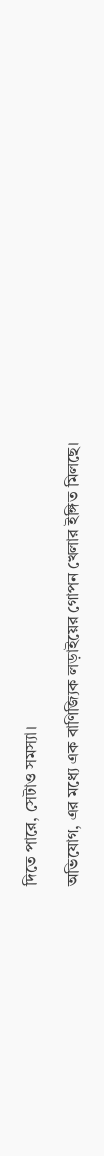দিতে পারে, সেটাও সমস্যা।

অভিযোগ, এর মধ্যে এক বাণিজ্যিক লড়াইয়ের গোপন খেলার ইঙ্গিত মিলছে।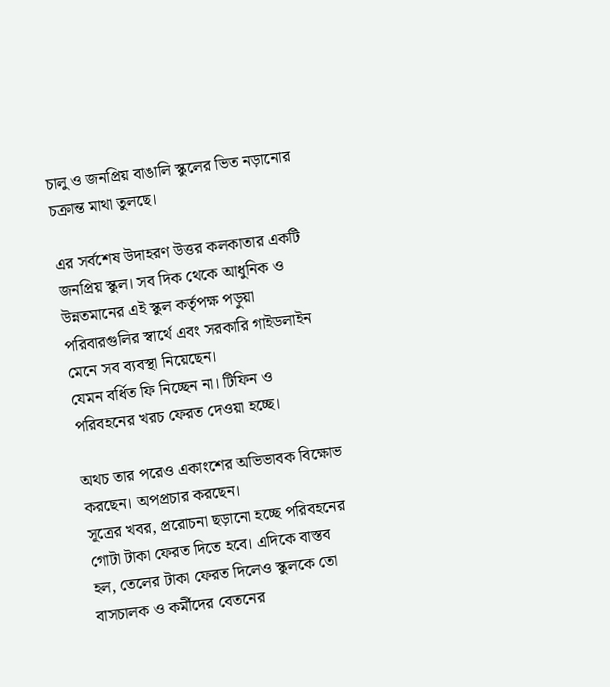চালু ও জনপ্রিয় বাঙালি স্কুলের ভিত নড়ানোর চক্রান্ত মাথা তুলছে।

এর সর্বশেষ উদাহরণ উত্তর কলকাতার একটি জনপ্রিয় স্কুল। সব দিক থেকে আধুনিক ও উন্নতমানের এই স্কুল কর্তৃপক্ষ পড়ুয়া পরিবারগুলির স্বার্থে এবং সরকারি গাইডলাইন মেনে সব ব্যবস্থা নিয়েছেন।
যেমন বর্ধিত ফি নিচ্ছেন না। টিফিন ও পরিবহনের খরচ ফেরত দেওয়া হচ্ছে।

অথচ তার পরেও একাংশের অভিভাবক বিক্ষোভ করছেন। অপপ্রচার করছেন।
সূত্রের খবর, প্ররোচনা ছড়ানো হচ্ছে পরিবহনের গোটা টাকা ফেরত দিতে হবে। এদিকে বাস্তব হল, তেলের টাকা ফেরত দিলেও স্কুলকে তো বাসচালক ও কর্মীদের বেতনের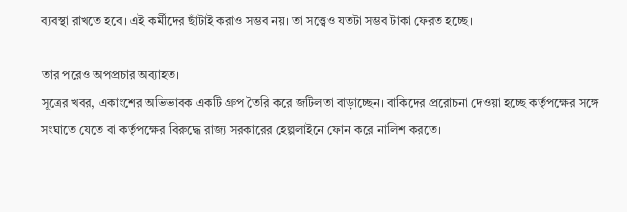ব্যবস্থা রাখতে হবে। এই কর্মীদের ছাঁটাই করাও সম্ভব নয়। তা সত্ত্বেও যতটা সম্ভব টাকা ফেরত হচ্ছে।

তার পরেও অপপ্রচার অব্যাহত।
সূত্রের খবর, একাংশের অভিভাবক একটি গ্রুপ তৈরি করে জটিলতা বাড়াচ্ছেন। বাকিদের প্ররোচনা দেওয়া হচ্ছে কর্তৃপক্ষের সঙ্গে সংঘাতে যেতে বা কর্তৃপক্ষের বিরুদ্ধে রাজ্য সরকারের হেল্পলাইনে ফোন করে নালিশ করতে।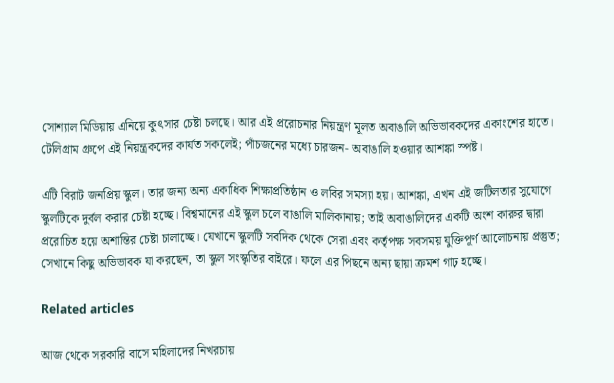সোশ্যাল মিডিয়ায় এনিয়ে কুৎসার চেষ্টা চলছে। আর এই প্ররোচনার নিয়ন্ত্রণ মূলত অবাঙালি অভিভাবকদের একাংশের হাতে। টেলিগ্রাম গ্রুপে এই নিয়ন্ত্রকদের কার্যত সকলেই; পাঁচজনের মধ্যে চারজন- অবাঙালি হওয়ার আশঙ্কা স্পষ্ট।

এটি বিরাট জনপ্রিয় স্কুল। তার জন্য অন্য একাধিক শিক্ষাপ্রতিষ্ঠান ও লবির সমস্যা হয়। আশঙ্কা, এখন এই জটিলতার সুযোগে স্কুলটিকে দুর্বল করার চেষ্টা হচ্ছে। বিশ্বমানের এই স্কুল চলে বাঙালি মালিকানায়; তাই অবাঙালিদের একটি অংশ কারুর দ্বারা প্ররোচিত হয়ে অশান্তির চেষ্টা চালাচ্ছে। যেখানে স্কুলটি সবদিক থেকে সেরা এবং কর্তৃপক্ষ সবসময় যুক্তিপূর্ণ আলোচনায় প্রস্তুত; সেখানে কিছু অভিভাবক যা করছেন, তা স্কুল সংস্কৃতির বাইরে। ফলে এর পিছনে অন্য ছায়া ক্রমশ গাঢ় হচ্ছে।

Related articles

আজ থেকে সরকারি বাসে মহিলাদের নিখরচায়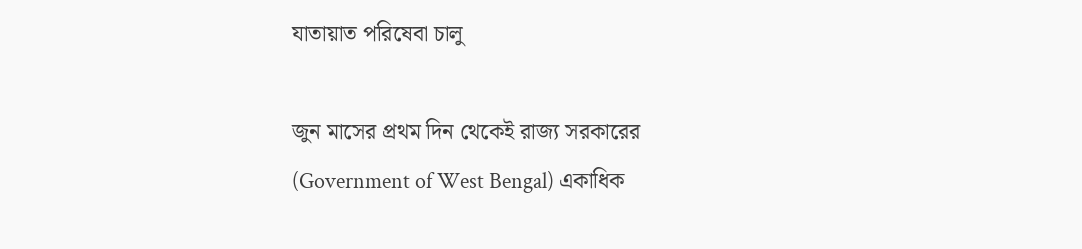যাতায়াত পরিষেবা চালু

জুন মাসের প্রথম দিন থেকেই রাজ্য সরকারের (Government of West Bengal) একাধিক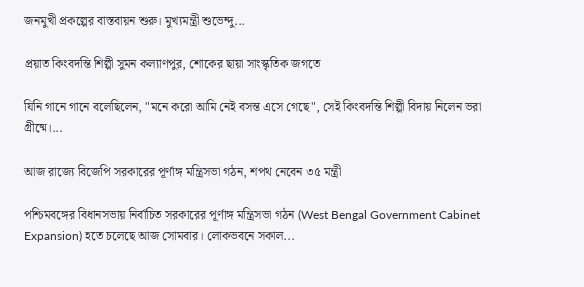জনমুখী প্রকল্পের বাস্তবায়ন শুরু। মুখ্যমন্ত্রী শুভেন্দু...

প্রয়াত কিংবদন্তি শিল্পী সুমন কল্যাণপুর, শোকের ছায়া সাংস্কৃতিক জগতে

যিনি গানে গানে বলেছিলেন, "মনে করো আমি নেই বসন্ত এসে গেছে", সেই কিংবদন্তি শিল্পী বিদায় নিলেন ভরা গ্রীষ্মে।...

আজ রাজ্যে বিজেপি সরকারের পূর্ণাঙ্গ মন্ত্রিসভা গঠন, শপথ নেবেন ৩৫ মন্ত্রী

পশ্চিমবঙ্গের বিধানসভায় নির্বাচিত সরকারের পূর্ণাঙ্গ মন্ত্রিসভা গঠন (West Bengal Government Cabinet Expansion) হতে চলেছে আজ সোমবার। লোকভবনে সকাল...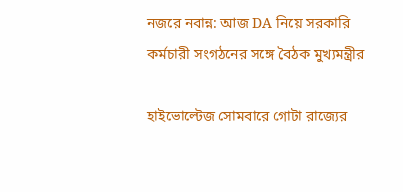নজরে নবান্ন: আজ DA নিয়ে সরকারি কর্মচারী সংগঠনের সঙ্গে বৈঠক মুখ্যমন্ত্রীর

হাইভোল্টেজ সোমবারে গোটা রাজ্যের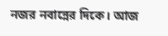নজর নবান্নের দিকে। আজ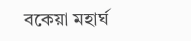বকেয়া মহার্ঘ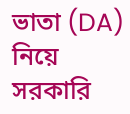ভাতা (DA) নিয়ে সরকারি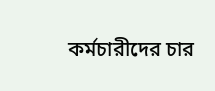কর্মচারীদের চার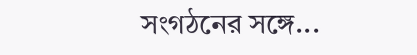সংগঠনের সঙ্গে...